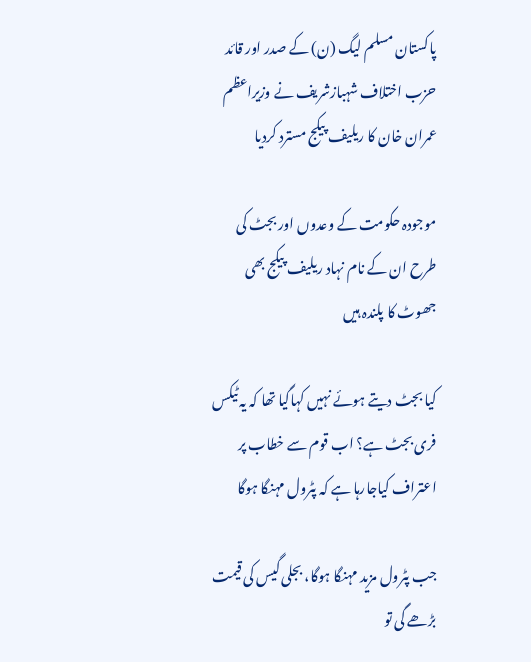پاکستان مسلم لیگ (ن) کے صدر اور قائد حزب اختلاف شہبازشریف نے وزیراعظم عمران خان کا ریلیف پیکج مسترد کردیا

موجودہ حکومت کے وعدوں اور بجٹ کی طرح ان کے نام نہاد ریلیف پیکج بھی جھوٹ کا پلندہ ہیں

کیا بجٹ دیتے ہوئے نہیں کہاگیا تھا کہ یہ ٹیکس فری بجٹ ہے؟ اب قوم سے خطاب پر اعتراف کیاجارہا ہے کہ پٹرول مہنگا ہوگا

جب پٹرول مزید مہنگا ہوگا، بجلی گیس کی قیمت بڑھے گی تو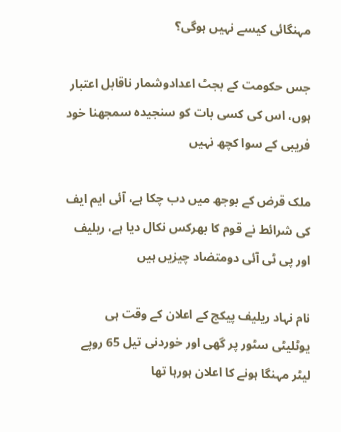مہنگائی کیسے نہیں ہوگی؟

جس حکومت کے بجٹ اعدادوشمار ناقابل اعتبار ہوں، اس کی کسی بات کو سنجیدہ سمجھنا خود فریبی کے سوا کچھ نہیں

ملک قرض کے بوجھ میں دب چکا ہے، آئی ایم ایف کی شرائط نے قوم کا بھرکس نکال دیا ہے، ریلیف اور پی ٹی آئی دومتضاد چیزیں ہیں

نام نہاد ریلیف پیکج کے اعلان کے وقت ہی یوٹلیٹی سٹور پر گھی اور خوردنی تیل 65 روپے لیٹر مہنگا ہونے کا اعلان ہورہا تھا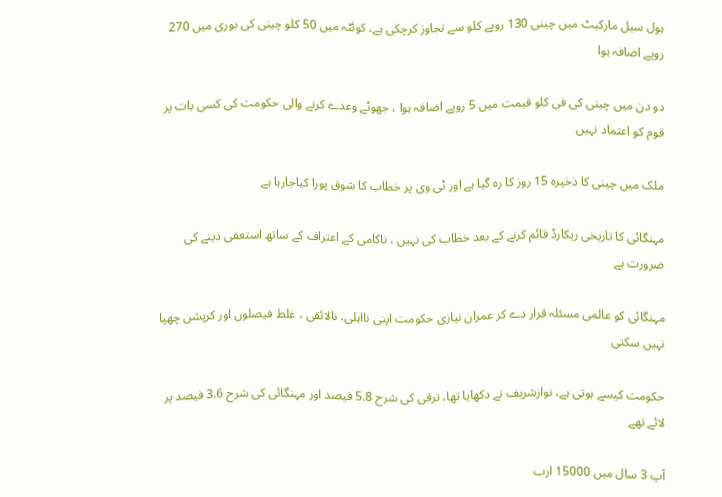ہول سیل مارکیٹ میں چینی 130 روپے کلو سے تجاوز کرچکی ہے، کوئٹہ میں 50 کلو چینی کی بوری میں 270 روپے اضافہ ہوا

دو دن میں چینی کی فی کلو قیمت میں 5 روپے اضافہ ہوا ، جھوٹے وعدے کرنے والی حکومت کی کسی بات پر قوم کو اعتماد نہیں

ملک میں چینی کا ذخیرہ 15 روز کا رہ گیا ہے اور ٹی وی پر خطاب کا شوق پورا کیاجارہا ہے

مہنگائی کا تاریخی ریکارڈ قائم کرنے کے بعد خطاب کی نہیں ، ناکامی کے اعتراف کے ساتھ استعفی دینے کی ضرورت ہے

مہنگائی کو عالمی مسئلہ قرار دے کر عمران نیازی حکومت اپنی نااہلی، نالائقی ، غلط فیصلوں اور کرپشن چھپا نہیں سکتی

حکومت کیسے ہوتی ہے، نوازشریف نے دکھایا تھا، ترقی کی شرح 5.8 فیصد اور مہنگائی کی شرح 3.6 فیصد پر لائے تھے

آپ 3 سال میں 15000 ارب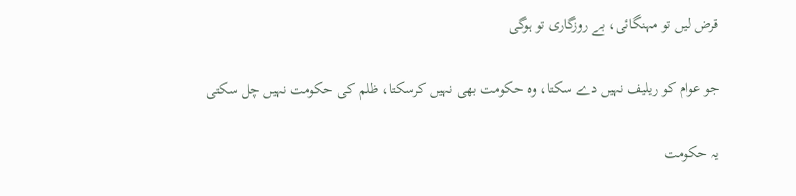قرض لیں تو مہنگائی، بے روزگاری تو ہوگی

جو عوام کو ریلیف نہیں دے سکتا، وہ حکومت بھی نہیں کرسکتا، ظلم کی حکومت نہیں چل سکتی

یہ حکومت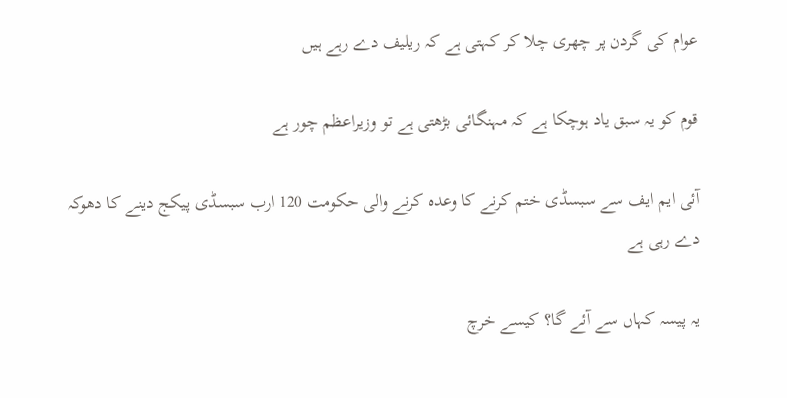عوام کی گردن پر چھری چلا کر کہتی ہے کہ ریلیف دے رہے ہیں

قوم کو یہ سبق یاد ہوچکا ہے کہ مہنگائی بڑھتی ہے تو وزیراعظم چور ہے

آئی ایم ایف سے سبسڈی ختم کرنے کا وعدہ کرنے والی حکومت 120 ارب سبسڈی پیکج دینے کا دھوکہ دے رہی ہے

یہ پیسہ کہاں سے آئے گا؟ کیسے خرچ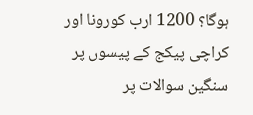ہوگا؟ 1200 ارب کورونا اور کراچی پیکج کے پیسوں پر سنگین سوالات پر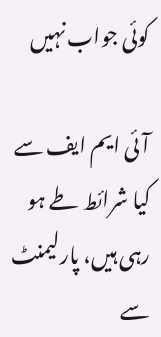کوئی جواب نہیں

آئی ایم ایف سے کیا شرائط طے ہو رہی ہیں، پارلیمنٹ سے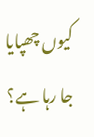کیوں چھپایا جا رہا ہے؟